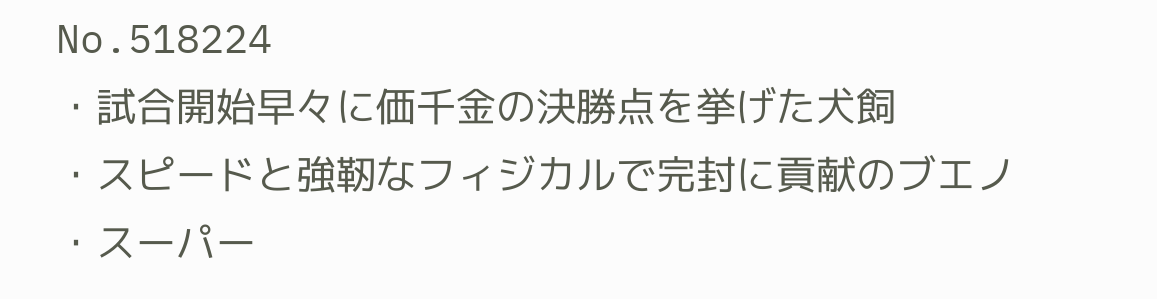No.518224
・試合開始早々に価千金の決勝点を挙げた犬飼
・スピードと強靭なフィジカルで完封に貢献のブエノ
・スーパー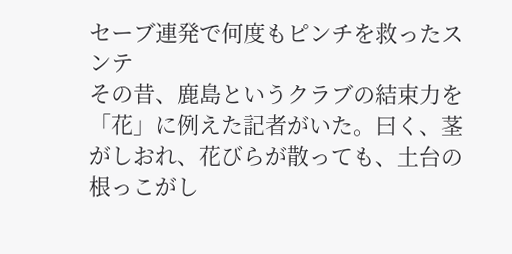セーブ連発で何度もピンチを救ったスンテ
その昔、鹿島というクラブの結束力を「花」に例えた記者がいた。曰く、茎がしおれ、花びらが散っても、土台の根っこがし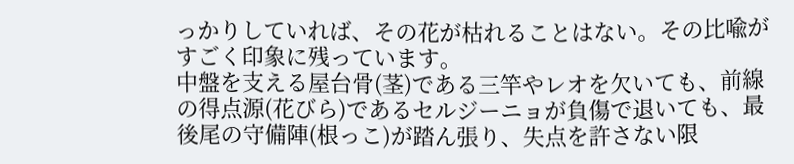っかりしていれば、その花が枯れることはない。その比喩がすごく印象に残っています。
中盤を支える屋台骨(茎)である三竿やレオを欠いても、前線の得点源(花びら)であるセルジーニョが負傷で退いても、最後尾の守備陣(根っこ)が踏ん張り、失点を許さない限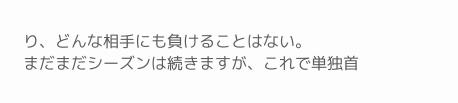り、どんな相手にも負けることはない。
まだまだシーズンは続きますが、これで単独首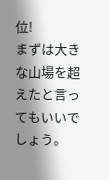位!
まずは大きな山場を超えたと言ってもいいでしょう。